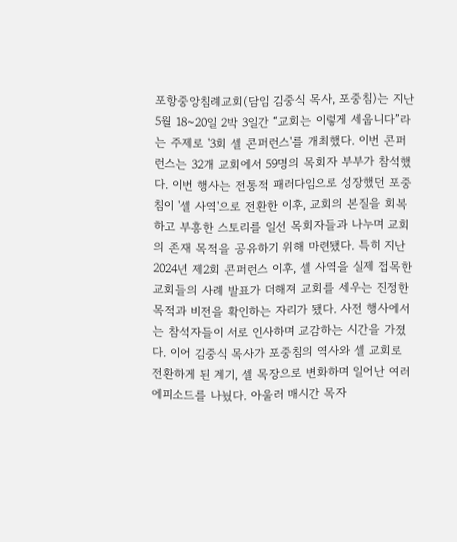포항중앙침례교회(담임 김중식 목사, 포중침)는 지난 5월 18~20일 2박 3일간 “교회는 이렇게 세웁니다”라는 주제로 '3회 셀 콘퍼런스'를 개최했다. 이번 콘퍼런스는 32개 교회에서 59명의 목회자 부부가 참석했다. 이번 행사는 전통적 패러다임으로 성장했던 포중침이 '셀 사역'으로 전환한 이후, 교회의 본질을 회복하고 부흥한 스토리를 일선 목회자들과 나누며 교회의 존재 목적을 공유하기 위해 마련됐다. 특히 지난 2024년 제2회 콘퍼런스 이후, 셀 사역을 실제 접목한 교회들의 사례 발표가 더해져 교회를 세우는 진정한 목적과 비전을 확인하는 자리가 됐다. 사전 행사에서는 참석자들이 서로 인사하며 교감하는 시간을 가졌다. 이어 김중식 목사가 포중침의 역사와 셀 교회로 전환하게 된 계기, 셀 목장으로 변화하며 일어난 여러 에피소드를 나눴다. 아울러 매시간 목자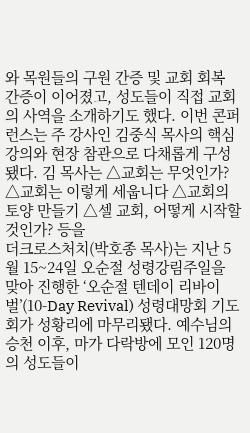와 목원들의 구원 간증 및 교회 회복 간증이 이어졌고, 성도들이 직접 교회의 사역을 소개하기도 했다. 이번 콘퍼런스는 주 강사인 김중식 목사의 핵심 강의와 현장 참관으로 다채롭게 구성됐다. 김 목사는 △교회는 무엇인가? △교회는 이렇게 세웁니다 △교회의 토양 만들기 △셀 교회, 어떻게 시작할 것인가? 등을
더크로스처치(박호종 목사)는 지난 5월 15~24일 오순절 성령강림주일을 맞아 진행한 ‘오순절 텐데이 리바이벌’(10-Day Revival) 성령대망회 기도회가 성황리에 마무리됐다. 예수님의 승천 이후, 마가 다락방에 모인 120명의 성도들이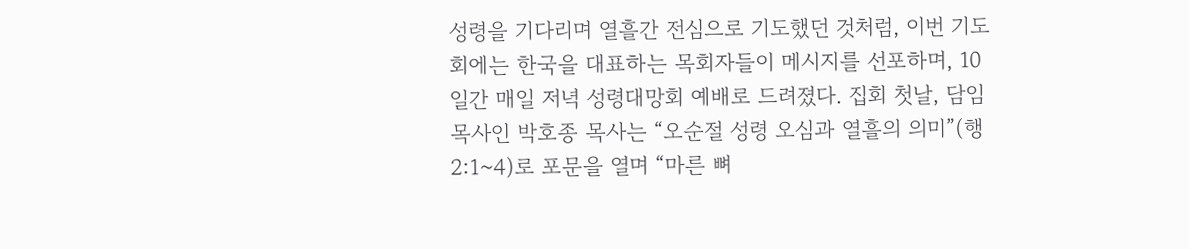성령을 기다리며 열흘간 전심으로 기도했던 것처럼, 이번 기도회에는 한국을 대표하는 목회자들이 메시지를 선포하며, 10일간 매일 저녁 성령대망회 예배로 드려졌다. 집회 첫날, 담임목사인 박호종 목사는 “오순절 성령 오심과 열흘의 의미”(행 2:1~4)로 포문을 열며 “마른 뼈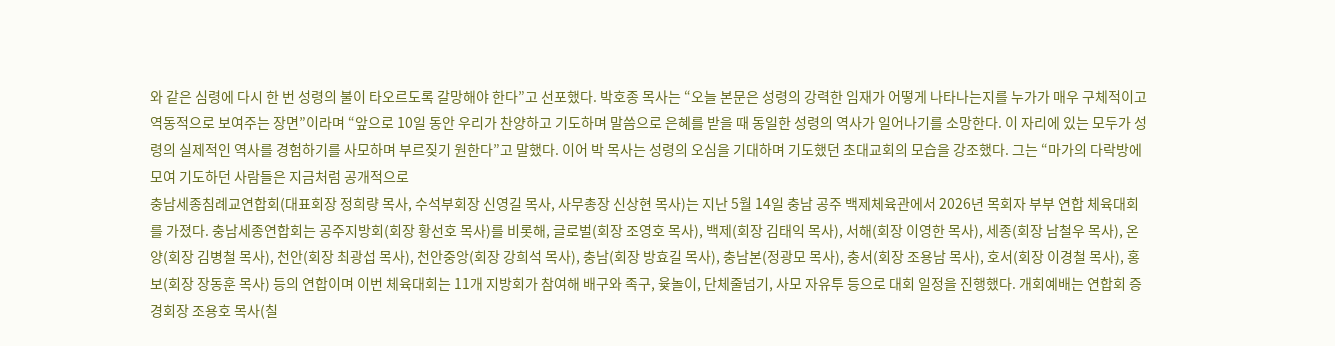와 같은 심령에 다시 한 번 성령의 불이 타오르도록 갈망해야 한다”고 선포했다. 박호종 목사는 “오늘 본문은 성령의 강력한 임재가 어떻게 나타나는지를 누가가 매우 구체적이고 역동적으로 보여주는 장면”이라며 “앞으로 10일 동안 우리가 찬양하고 기도하며 말씀으로 은혜를 받을 때 동일한 성령의 역사가 일어나기를 소망한다. 이 자리에 있는 모두가 성령의 실제적인 역사를 경험하기를 사모하며 부르짖기 원한다”고 말했다. 이어 박 목사는 성령의 오심을 기대하며 기도했던 초대교회의 모습을 강조했다. 그는 “마가의 다락방에 모여 기도하던 사람들은 지금처럼 공개적으로
충남세종침례교연합회(대표회장 정희량 목사, 수석부회장 신영길 목사, 사무총장 신상현 목사)는 지난 5월 14일 충남 공주 백제체육관에서 2026년 목회자 부부 연합 체육대회를 가졌다. 충남세종연합회는 공주지방회(회장 황선호 목사)를 비롯해, 글로벌(회장 조영호 목사), 백제(회장 김태익 목사), 서해(회장 이영한 목사), 세종(회장 남철우 목사), 온양(회장 김병철 목사), 천안(회장 최광섭 목사), 천안중앙(회장 강희석 목사), 충남(회장 방효길 목사), 충남본(정광모 목사), 충서(회장 조용남 목사), 호서(회장 이경철 목사), 홍보(회장 장동훈 목사) 등의 연합이며 이번 체육대회는 11개 지방회가 참여해 배구와 족구, 윷놀이, 단체줄넘기, 사모 자유투 등으로 대회 일정을 진행했다. 개회예배는 연합회 증경회장 조용호 목사(칠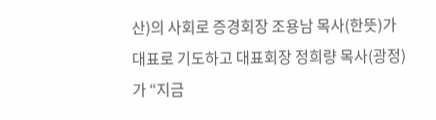산)의 사회로 증경회장 조용남 목사(한뜻)가 대표로 기도하고 대표회장 정희량 목사(광정)가 “지금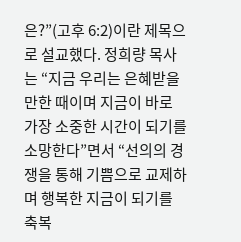은?”(고후 6:2)이란 제목으로 설교했다. 정희량 목사는 “지금 우리는 은혜받을 만한 때이며 지금이 바로 가장 소중한 시간이 되기를 소망한다”면서 “선의의 경쟁을 통해 기쁨으로 교제하며 행복한 지금이 되기를 축복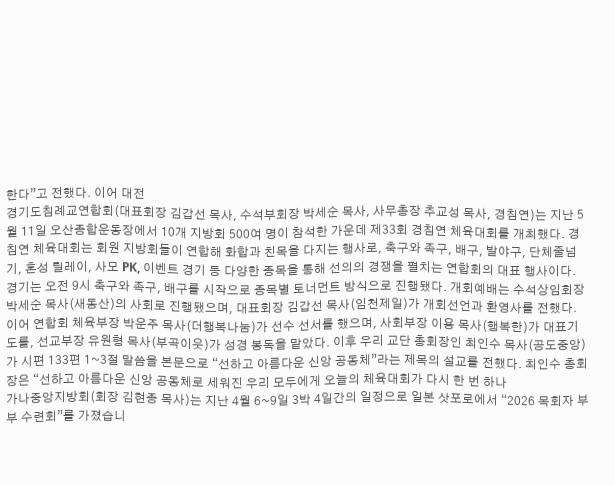한다”고 전했다. 이어 대전
경기도침례교연합회(대표회장 김갑선 목사, 수석부회장 박세순 목사, 사무총장 추교성 목사, 경침연)는 지난 5월 11일 오산종합운동장에서 10개 지방회 500여 명이 참석한 가운데 제33회 경침연 체육대회를 개최했다. 경침연 체육대회는 회원 지방회들이 연합해 화합과 친목을 다지는 행사로, 축구와 족구, 배구, 발야구, 단체줄넘기, 혼성 릴레이, 사모 PK, 이벤트 경기 등 다양한 종목을 통해 선의의 경쟁을 펼치는 연합회의 대표 행사이다. 경기는 오전 9시 축구와 족구, 배구를 시작으로 종목별 토너먼트 방식으로 진행됐다. 개회예배는 수석상임회장 박세순 목사(새동산)의 사회로 진행됐으며, 대표회장 김갑선 목사(임천제일)가 개회선언과 환영사를 전했다. 이어 연합회 체육부장 박운주 목사(더행복나눔)가 선수 선서를 했으며, 사회부장 이용 목사(행복한)가 대표기도를, 선교부장 유원형 목사(부곡이웃)가 성경 봉독을 맡았다. 이후 우리 교단 총회장인 최인수 목사(공도중앙)가 시편 133편 1~3절 말씀을 본문으로 “선하고 아름다운 신앙 공동체”라는 제목의 설교를 전했다. 최인수 총회장은 “선하고 아름다운 신앙 공동체로 세워진 우리 모두에게 오늘의 체육대회가 다시 한 번 하나
가나중앙지방회(회장 김현종 목사)는 지난 4월 6~9일 3박 4일간의 일정으로 일본 삿포로에서 “2026 목회자 부부 수련회”를 가졌습니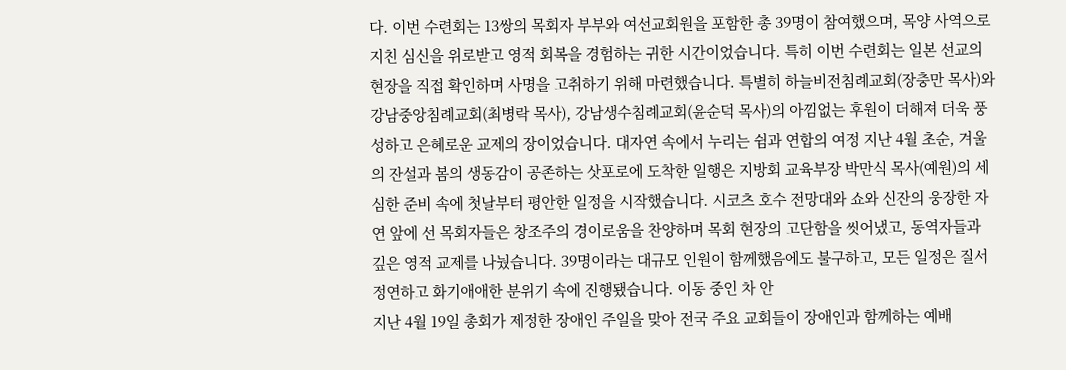다. 이번 수련회는 13쌍의 목회자 부부와 여선교회원을 포함한 총 39명이 참여했으며, 목양 사역으로 지친 심신을 위로받고 영적 회복을 경험하는 귀한 시간이었습니다. 특히 이번 수련회는 일본 선교의 현장을 직접 확인하며 사명을 고취하기 위해 마련했습니다. 특별히 하늘비전침례교회(장충만 목사)와 강남중앙침례교회(최병락 목사), 강남생수침례교회(윤순덕 목사)의 아낌없는 후원이 더해져 더욱 풍성하고 은혜로운 교제의 장이었습니다. 대자연 속에서 누리는 쉼과 연합의 여정 지난 4월 초순, 겨울의 잔설과 봄의 생동감이 공존하는 삿포로에 도착한 일행은 지방회 교육부장 박만식 목사(예원)의 세심한 준비 속에 첫날부터 평안한 일정을 시작했습니다. 시코츠 호수 전망대와 쇼와 신잔의 웅장한 자연 앞에 선 목회자들은 창조주의 경이로움을 찬양하며 목회 현장의 고단함을 씻어냈고, 동역자들과 깊은 영적 교제를 나눴습니다. 39명이라는 대규모 인원이 함께했음에도 불구하고, 모든 일정은 질서 정연하고 화기애애한 분위기 속에 진행됐습니다. 이동 중인 차 안
지난 4월 19일 총회가 제정한 장애인 주일을 맞아 전국 주요 교회들이 장애인과 함께하는 예배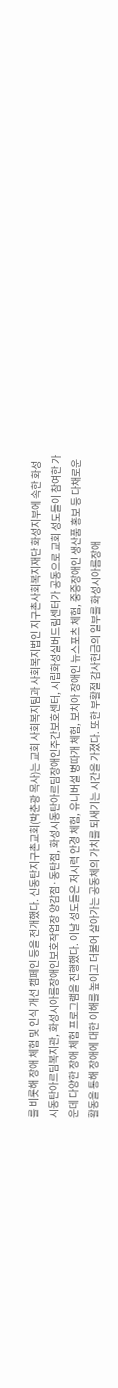를 비롯해 장애 체험 및 인식 개선 캠페인 등을 전개했다. 신동탄지구촌교회(박춘광 목사)는 교회 사회복지팀과 사회복지법인 지구촌사회복지재단 화성지부에 속한 화성시동탄아르딤복지관, 화성시아름장애인보호작업장 양감점·동탄점, 화성시동탄아르딤장애인주간보호센터, 시립화성실버드림센터가 공동으로 교회 성도들이 참여한 가운데 다양한 장애 체험 프로그램을 진행했다. 이날 성도들은 저시력 안경 체험, 유니버설 병따개 체험, 보치아 장애인 뉴스포츠 체험, 중증장애인 생산품 홍보 등 다채로운 활동을 통해 장애에 대한 이해를 높이고 더불어 살아가는 공동체의 가치를 되새기는 시간을 가졌다. 또한 부활절 감사헌금의 일부를 화성시아름장애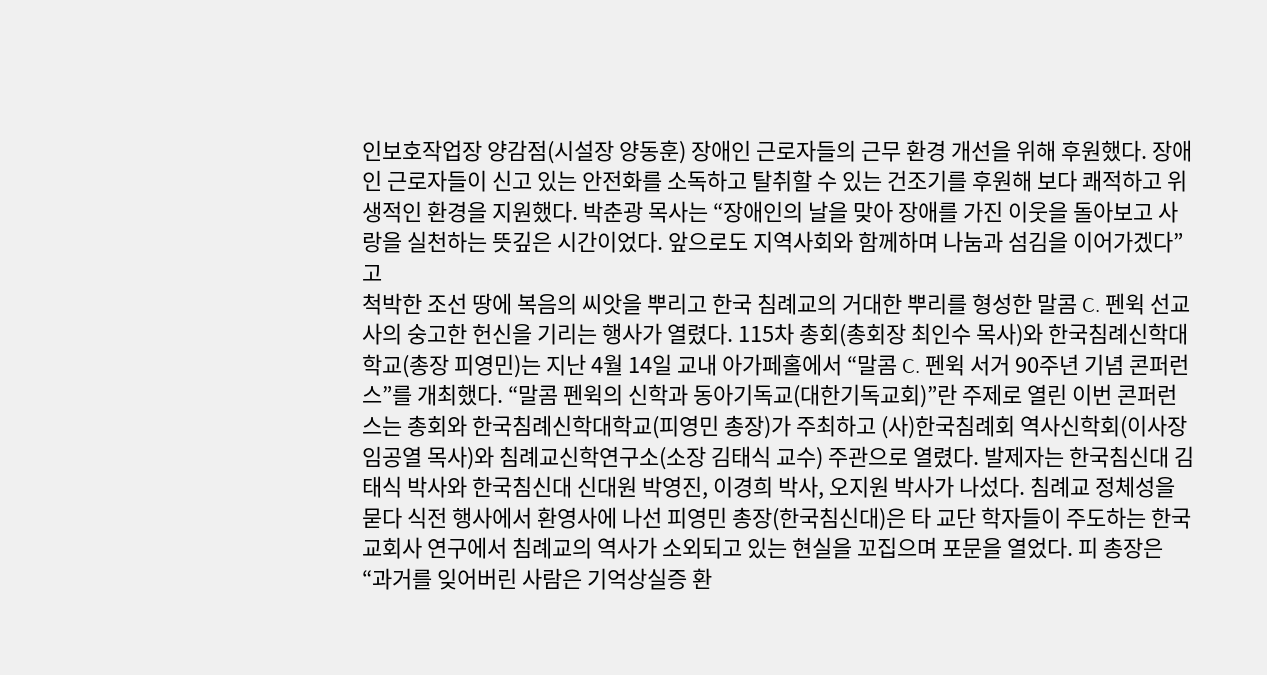인보호작업장 양감점(시설장 양동훈) 장애인 근로자들의 근무 환경 개선을 위해 후원했다. 장애인 근로자들이 신고 있는 안전화를 소독하고 탈취할 수 있는 건조기를 후원해 보다 쾌적하고 위생적인 환경을 지원했다. 박춘광 목사는 “장애인의 날을 맞아 장애를 가진 이웃을 돌아보고 사랑을 실천하는 뜻깊은 시간이었다. 앞으로도 지역사회와 함께하며 나눔과 섬김을 이어가겠다”고
척박한 조선 땅에 복음의 씨앗을 뿌리고 한국 침례교의 거대한 뿌리를 형성한 말콤 C. 펜윅 선교사의 숭고한 헌신을 기리는 행사가 열렸다. 115차 총회(총회장 최인수 목사)와 한국침례신학대학교(총장 피영민)는 지난 4월 14일 교내 아가페홀에서 “말콤 C. 펜윅 서거 90주년 기념 콘퍼런스”를 개최했다. “말콤 펜윅의 신학과 동아기독교(대한기독교회)”란 주제로 열린 이번 콘퍼런스는 총회와 한국침례신학대학교(피영민 총장)가 주최하고 (사)한국침례회 역사신학회(이사장 임공열 목사)와 침례교신학연구소(소장 김태식 교수) 주관으로 열렸다. 발제자는 한국침신대 김태식 박사와 한국침신대 신대원 박영진, 이경희 박사, 오지원 박사가 나섰다. 침례교 정체성을 묻다 식전 행사에서 환영사에 나선 피영민 총장(한국침신대)은 타 교단 학자들이 주도하는 한국 교회사 연구에서 침례교의 역사가 소외되고 있는 현실을 꼬집으며 포문을 열었다. 피 총장은 “과거를 잊어버린 사람은 기억상실증 환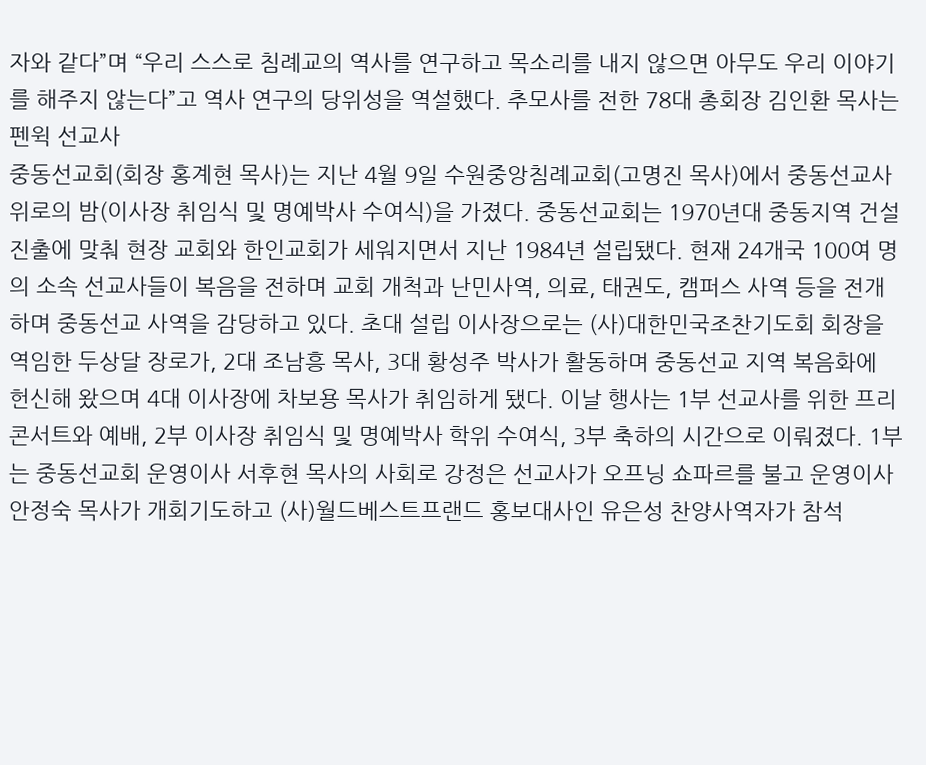자와 같다”며 “우리 스스로 침례교의 역사를 연구하고 목소리를 내지 않으면 아무도 우리 이야기를 해주지 않는다”고 역사 연구의 당위성을 역설했다. 추모사를 전한 78대 총회장 김인환 목사는 펜윅 선교사
중동선교회(회장 홍계현 목사)는 지난 4월 9일 수원중앙침례교회(고명진 목사)에서 중동선교사 위로의 밤(이사장 취임식 및 명예박사 수여식)을 가졌다. 중동선교회는 1970년대 중동지역 건설 진출에 맞춰 현장 교회와 한인교회가 세워지면서 지난 1984년 설립됐다. 현재 24개국 100여 명의 소속 선교사들이 복음을 전하며 교회 개척과 난민사역, 의료, 태권도, 캠퍼스 사역 등을 전개하며 중동선교 사역을 감당하고 있다. 초대 설립 이사장으로는 (사)대한민국조찬기도회 회장을 역임한 두상달 장로가, 2대 조남흥 목사, 3대 황성주 박사가 활동하며 중동선교 지역 복음화에 헌신해 왔으며 4대 이사장에 차보용 목사가 취임하게 됐다. 이날 행사는 1부 선교사를 위한 프리 콘서트와 예배, 2부 이사장 취임식 및 명예박사 학위 수여식, 3부 축하의 시간으로 이뤄졌다. 1부는 중동선교회 운영이사 서후현 목사의 사회로 강정은 선교사가 오프닝 쇼파르를 불고 운영이사 안정숙 목사가 개회기도하고 (사)월드베스트프랜드 홍보대사인 유은성 찬양사역자가 참석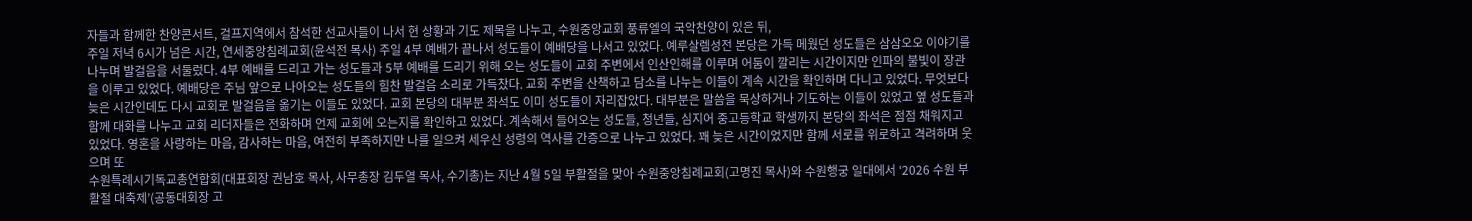자들과 함께한 찬양콘서트, 걸프지역에서 참석한 선교사들이 나서 현 상황과 기도 제목을 나누고, 수원중앙교회 풍류엘의 국악찬양이 있은 뒤,
주일 저녁 6시가 넘은 시간, 연세중앙침례교회(윤석전 목사) 주일 4부 예배가 끝나서 성도들이 예배당을 나서고 있었다. 예루살렘성전 본당은 가득 메웠던 성도들은 삼삼오오 이야기를 나누며 발걸음을 서둘렀다. 4부 예배를 드리고 가는 성도들과 5부 예배를 드리기 위해 오는 성도들이 교회 주변에서 인산인해를 이루며 어둠이 깔리는 시간이지만 인파의 불빛이 장관을 이루고 있었다. 예배당은 주님 앞으로 나아오는 성도들의 힘찬 발걸음 소리로 가득찼다. 교회 주변을 산책하고 담소를 나누는 이들이 계속 시간을 확인하며 다니고 있었다. 무엇보다 늦은 시간인데도 다시 교회로 발걸음을 옮기는 이들도 있었다. 교회 본당의 대부분 좌석도 이미 성도들이 자리잡았다. 대부분은 말씀을 묵상하거나 기도하는 이들이 있었고 옆 성도들과 함께 대화를 나누고 교회 리더자들은 전화하며 언제 교회에 오는지를 확인하고 있었다. 계속해서 들어오는 성도들, 청년들, 심지어 중고등학교 학생까지 본당의 좌석은 점점 채워지고 있었다. 영혼을 사랑하는 마음, 감사하는 마음, 여전히 부족하지만 나를 일으켜 세우신 성령의 역사를 간증으로 나누고 있었다. 꽤 늦은 시간이었지만 함께 서로를 위로하고 격려하며 웃으며 또
수원특례시기독교총연합회(대표회장 권남호 목사, 사무총장 김두열 목사, 수기총)는 지난 4월 5일 부활절을 맞아 수원중앙침례교회(고명진 목사)와 수원행궁 일대에서 ‘2026 수원 부활절 대축제’(공동대회장 고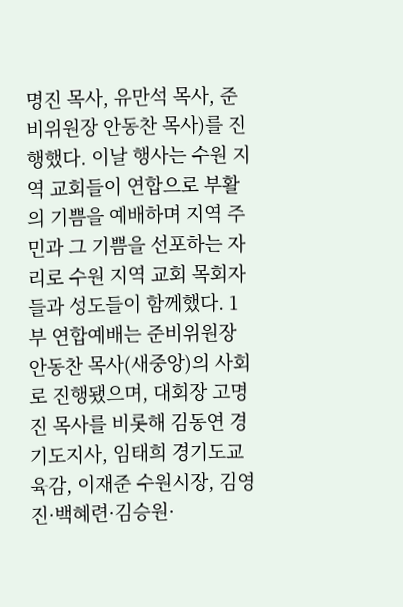명진 목사, 유만석 목사, 준비위원장 안동찬 목사)를 진행했다. 이날 행사는 수원 지역 교회들이 연합으로 부활의 기쁨을 예배하며 지역 주민과 그 기쁨을 선포하는 자리로 수원 지역 교회 목회자들과 성도들이 함께했다. 1부 연합예배는 준비위원장 안동찬 목사(새중앙)의 사회로 진행됐으며, 대회장 고명진 목사를 비롯해 김동연 경기도지사, 임태희 경기도교육감, 이재준 수원시장, 김영진·백혜련·김승원·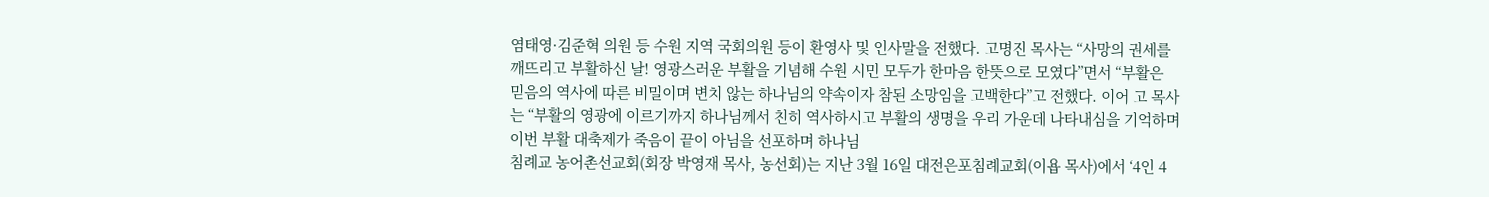염태영·김준혁 의원 등 수원 지역 국회의원 등이 환영사 및 인사말을 전했다. 고명진 목사는 “사망의 권세를 깨뜨리고 부활하신 날! 영광스러운 부활을 기념해 수원 시민 모두가 한마음 한뜻으로 모였다”면서 “부활은 믿음의 역사에 따른 비밀이며 변치 않는 하나님의 약속이자 참된 소망임을 고백한다”고 전했다. 이어 고 목사는 “부활의 영광에 이르기까지 하나님께서 친히 역사하시고 부활의 생명을 우리 가운데 나타내심을 기억하며 이번 부활 대축제가 죽음이 끝이 아님을 선포하며 하나님
침례교 농어촌선교회(회장 박영재 목사, 농선회)는 지난 3월 16일 대전은포침례교회(이욥 목사)에서 ‘4인 4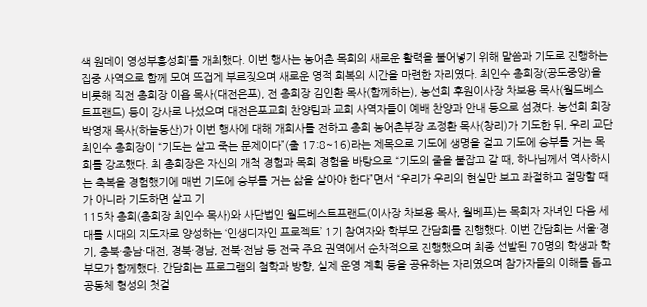색 원데이 영성부흥성회’를 개최했다. 이번 행사는 농어촌 목회의 새로운 활력을 불어넣기 위해 말씀과 기도로 진행하는 집중 사역으로 함께 모여 뜨겁게 부르짖으며 새로운 영적 회복의 시간을 마련한 자리였다. 최인수 총회장(공도중앙)을 비롯해 직전 총회장 이욥 목사(대전은포), 전 총회장 김인환 목사(함께하는), 농선회 후원이사장 차보용 목사(월드베스트프랜드) 등이 강사로 나섰으며 대전은포교회 찬양팀과 교회 사역자들이 예배 찬양과 안내 등으로 섬겼다. 농선회 회장 박영재 목사(하늘동산)가 이번 행사에 대해 개회사를 전하고 총회 농어촌부장 조정환 목사(창리)가 기도한 뒤, 우리 교단 최인수 총회장이 “기도는 살고 죽는 문제이다”(출 17:8~16)라는 제목으로 기도에 생명을 걸고 기도에 승부를 거는 목회를 강조했다. 최 총회장은 자신의 개척 경험과 목회 경험을 바탕으로 “기도의 줄을 붙잡고 갈 때, 하나님께서 역사하시는 축복을 경험했기에 매번 기도에 승부를 거는 삶을 살아야 한다”면서 “우리가 우리의 현실만 보고 좌절하고 절망할 때가 아니라 기도하면 살고 기
115차 총회(총회장 최인수 목사)와 사단법인 월드베스트프랜드(이사장 차보용 목사, 월베프)는 목회자 자녀인 다음 세대를 시대의 지도자로 양성하는 ‘인생디자인 프로젝트’ 1기 참여자와 학부모 간담회를 진행했다. 이번 간담회는 서울·경기, 충북·충남·대전, 경북·경남, 전북·전남 등 전국 주요 권역에서 순차적으로 진행했으며 최종 선발된 70명의 학생과 학부모가 함께했다. 간담회는 프로그램의 철학과 방향, 실제 운영 계획 등을 공유하는 자리였으며 참가자들의 이해를 돕고 공동체 형성의 첫걸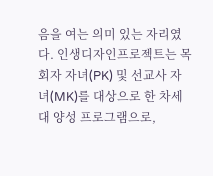음을 여는 의미 있는 자리였다. 인생디자인프로젝트는 목회자 자녀(PK) 및 선교사 자녀(MK)를 대상으로 한 차세대 양성 프로그램으로,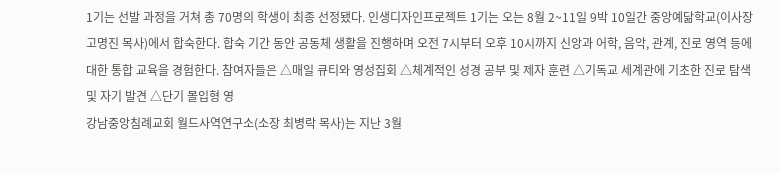1기는 선발 과정을 거쳐 총 70명의 학생이 최종 선정됐다. 인생디자인프로젝트 1기는 오는 8월 2~11일 9박 10일간 중앙예닮학교(이사장 고명진 목사)에서 합숙한다. 합숙 기간 동안 공동체 생활을 진행하며 오전 7시부터 오후 10시까지 신앙과 어학, 음악, 관계, 진로 영역 등에 대한 통합 교육을 경험한다. 참여자들은 △매일 큐티와 영성집회 △체계적인 성경 공부 및 제자 훈련 △기독교 세계관에 기초한 진로 탐색 및 자기 발견 △단기 몰입형 영
강남중앙침례교회 월드사역연구소(소장 최병락 목사)는 지난 3월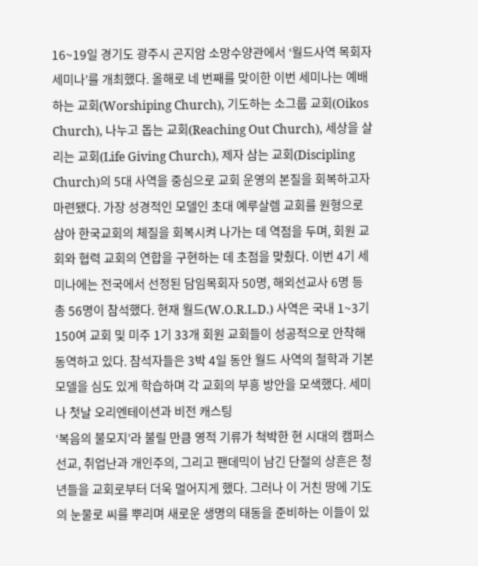16~19일 경기도 광주시 곤지암 소망수양관에서 ‘월드사역 목회자세미나’를 개최했다. 올해로 네 번째를 맞이한 이번 세미나는 예배하는 교회(Worshiping Church), 기도하는 소그룹 교회(Oikos Church), 나누고 돕는 교회(Reaching Out Church), 세상을 살리는 교회(Life Giving Church), 제자 삼는 교회(Discipling Church)의 5대 사역을 중심으로 교회 운영의 본질을 회복하고자 마련됐다. 가장 성경적인 모델인 초대 예루살렘 교회를 원형으로 삼아 한국교회의 체질을 회복시켜 나가는 데 역점을 두며, 회원 교회와 협력 교회의 연합을 구현하는 데 초점을 맞췄다. 이번 4기 세미나에는 전국에서 선정된 담임목회자 50명, 해외선교사 6명 등 총 56명이 참석했다. 현재 월드(W.O.R.L.D.) 사역은 국내 1~3기 150여 교회 및 미주 1기 33개 회원 교회들이 성공적으로 안착해 동역하고 있다. 참석자들은 3박 4일 동안 월드 사역의 철학과 기본 모델을 심도 있게 학습하며 각 교회의 부흥 방안을 모색했다. 세미나 첫날 오리엔테이션과 비전 캐스팅
‘복음의 불모지’라 불릴 만큼 영적 기류가 척박한 현 시대의 캠퍼스 선교, 취업난과 개인주의, 그리고 팬데믹이 남긴 단절의 상흔은 청년들을 교회로부터 더욱 멀어지게 했다. 그러나 이 거친 땅에 기도의 눈물로 씨를 뿌리며 새로운 생명의 태동을 준비하는 이들이 있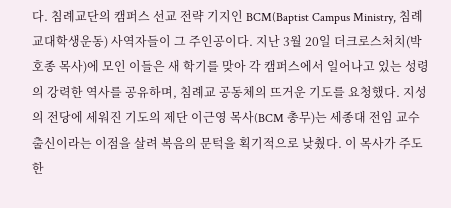다. 침례교단의 캠퍼스 선교 전략 기지인 BCM(Baptist Campus Ministry, 침례교대학생운동) 사역자들이 그 주인공이다. 지난 3월 20일 더크로스처치(박호종 목사)에 모인 이들은 새 학기를 맞아 각 캠퍼스에서 일어나고 있는 성령의 강력한 역사를 공유하며, 침례교 공동체의 뜨거운 기도를 요청했다. 지성의 전당에 세워진 기도의 제단 이근영 목사(BCM 총무)는 세종대 전임 교수 출신이라는 이점을 살려 복음의 문턱을 획기적으로 낮췄다. 이 목사가 주도한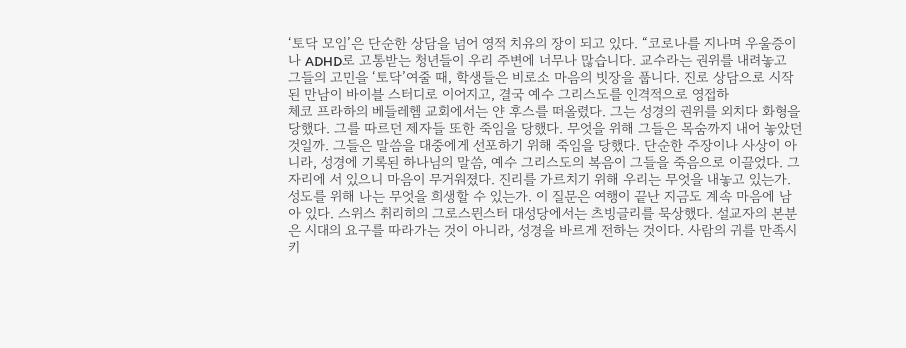‘토닥 모임’은 단순한 상담을 넘어 영적 치유의 장이 되고 있다. “코로나를 지나며 우울증이나 ADHD로 고통받는 청년들이 우리 주변에 너무나 많습니다. 교수라는 권위를 내려놓고 그들의 고민을 ‘토닥’여줄 때, 학생들은 비로소 마음의 빗장을 풉니다. 진로 상담으로 시작된 만남이 바이블 스터디로 이어지고, 결국 예수 그리스도를 인격적으로 영접하
체코 프라하의 베들레헴 교회에서는 얀 후스를 떠올렸다. 그는 성경의 권위를 외치다 화형을 당했다. 그를 따르던 제자들 또한 죽임을 당했다. 무엇을 위해 그들은 목숨까지 내어 놓았던 것일까. 그들은 말씀을 대중에게 선포하기 위해 죽임을 당했다. 단순한 주장이나 사상이 아니라, 성경에 기록된 하나님의 말씀, 예수 그리스도의 복음이 그들을 죽음으로 이끌었다. 그 자리에 서 있으니 마음이 무거워졌다. 진리를 가르치기 위해 우리는 무엇을 내놓고 있는가. 성도를 위해 나는 무엇을 희생할 수 있는가. 이 질문은 여행이 끝난 지금도 계속 마음에 남아 있다. 스위스 취리히의 그로스뮌스터 대성당에서는 츠빙글리를 묵상했다. 설교자의 본분은 시대의 요구를 따라가는 것이 아니라, 성경을 바르게 전하는 것이다. 사람의 귀를 만족시키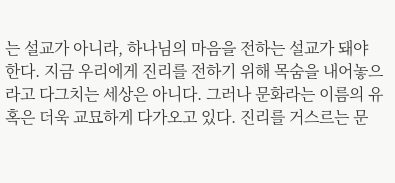는 설교가 아니라, 하나님의 마음을 전하는 설교가 돼야 한다. 지금 우리에게 진리를 전하기 위해 목숨을 내어놓으라고 다그치는 세상은 아니다. 그러나 문화라는 이름의 유혹은 더욱 교묘하게 다가오고 있다. 진리를 거스르는 문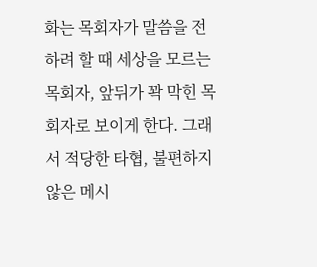화는 목회자가 말씀을 전하려 할 때 세상을 모르는 목회자, 앞뒤가 꽉 막힌 목회자로 보이게 한다. 그래서 적당한 타협, 불편하지 않은 메시